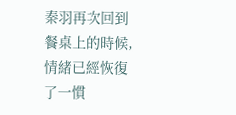秦羽再次回到餐桌上的時候,情緒已經恢復了一慣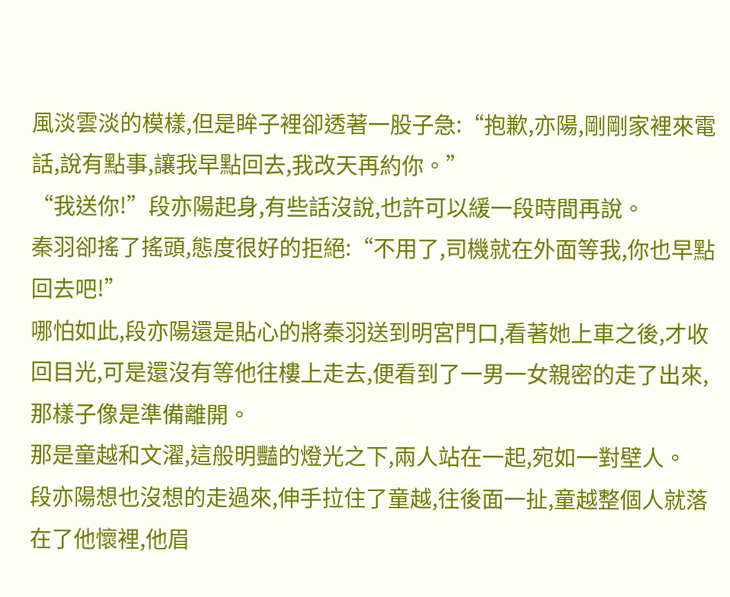風淡雲淡的模樣,但是眸子裡卻透著一股子急:“抱歉,亦陽,剛剛家裡來電話,說有點事,讓我早點回去,我改天再約你。”
“我送你!”段亦陽起身,有些話沒說,也許可以緩一段時間再說。
秦羽卻搖了搖頭,態度很好的拒絕:“不用了,司機就在外面等我,你也早點回去吧!”
哪怕如此,段亦陽還是貼心的將秦羽送到明宮門口,看著她上車之後,才收回目光,可是還沒有等他往樓上走去,便看到了一男一女親密的走了出來,那樣子像是準備離開。
那是童越和文濯,這般明豔的燈光之下,兩人站在一起,宛如一對壁人。
段亦陽想也沒想的走過來,伸手拉住了童越,往後面一扯,童越整個人就落在了他懷裡,他眉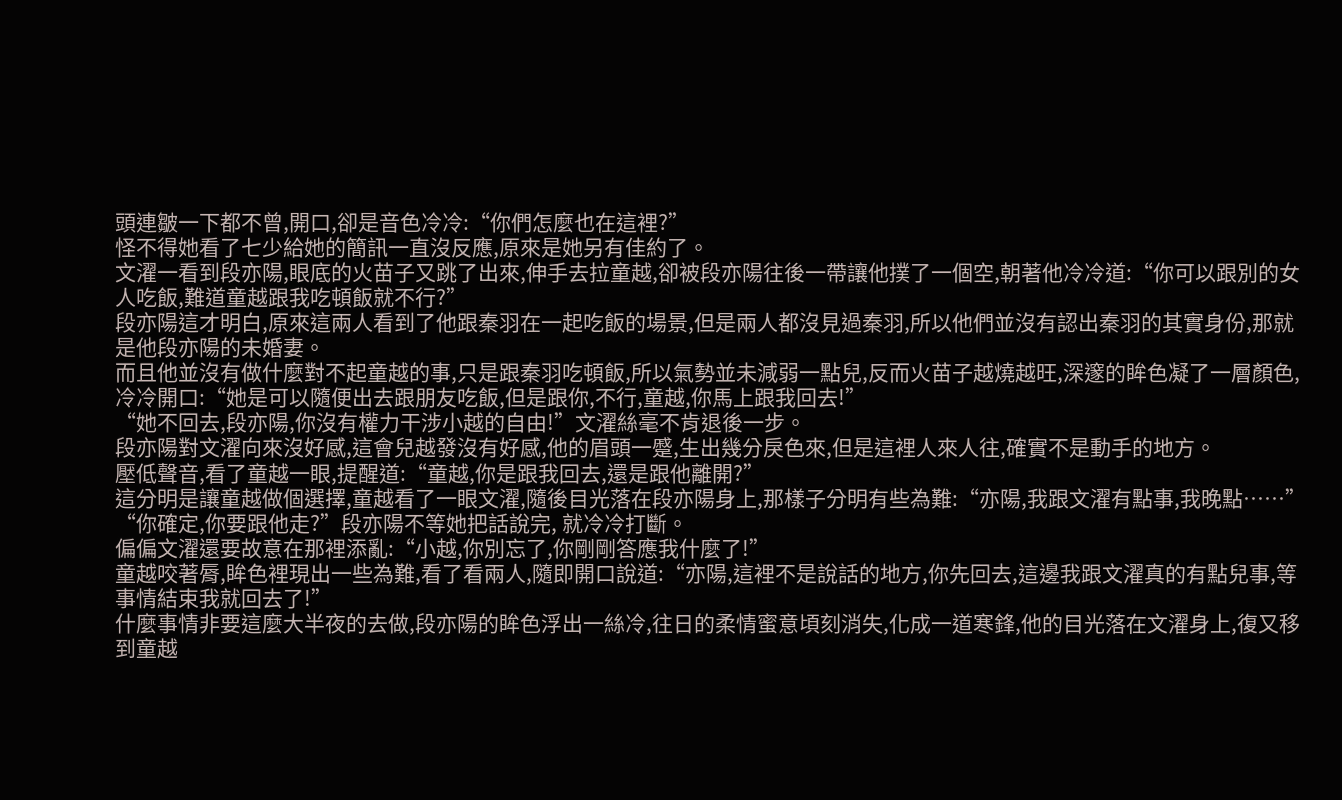頭連皺一下都不曾,開口,卻是音色冷冷:“你們怎麼也在這裡?”
怪不得她看了七少給她的簡訊一直沒反應,原來是她另有佳約了。
文濯一看到段亦陽,眼底的火苗子又跳了出來,伸手去拉童越,卻被段亦陽往後一帶讓他撲了一個空,朝著他冷冷道:“你可以跟別的女人吃飯,難道童越跟我吃頓飯就不行?”
段亦陽這才明白,原來這兩人看到了他跟秦羽在一起吃飯的場景,但是兩人都沒見過秦羽,所以他們並沒有認出秦羽的其實身份,那就是他段亦陽的未婚妻。
而且他並沒有做什麼對不起童越的事,只是跟秦羽吃頓飯,所以氣勢並未減弱一點兒,反而火苗子越燒越旺,深邃的眸色凝了一層顏色,冷冷開口:“她是可以隨便出去跟朋友吃飯,但是跟你,不行,童越,你馬上跟我回去!”
“她不回去,段亦陽,你沒有權力干涉小越的自由!”文濯絲毫不肯退後一步。
段亦陽對文濯向來沒好感,這會兒越發沒有好感,他的眉頭一蹙,生出幾分戾色來,但是這裡人來人往,確實不是動手的地方。
壓低聲音,看了童越一眼,提醒道:“童越,你是跟我回去,還是跟他離開?”
這分明是讓童越做個選擇,童越看了一眼文濯,隨後目光落在段亦陽身上,那樣子分明有些為難:“亦陽,我跟文濯有點事,我晚點……”
“你確定,你要跟他走?”段亦陽不等她把話說完, 就冷冷打斷。
偏偏文濯還要故意在那裡添亂:“小越,你別忘了,你剛剛答應我什麼了!”
童越咬著脣,眸色裡現出一些為難,看了看兩人,隨即開口說道:“亦陽,這裡不是說話的地方,你先回去,這邊我跟文濯真的有點兒事,等事情結束我就回去了!”
什麼事情非要這麼大半夜的去做,段亦陽的眸色浮出一絲冷,往日的柔情蜜意頃刻消失,化成一道寒鋒,他的目光落在文濯身上,復又移到童越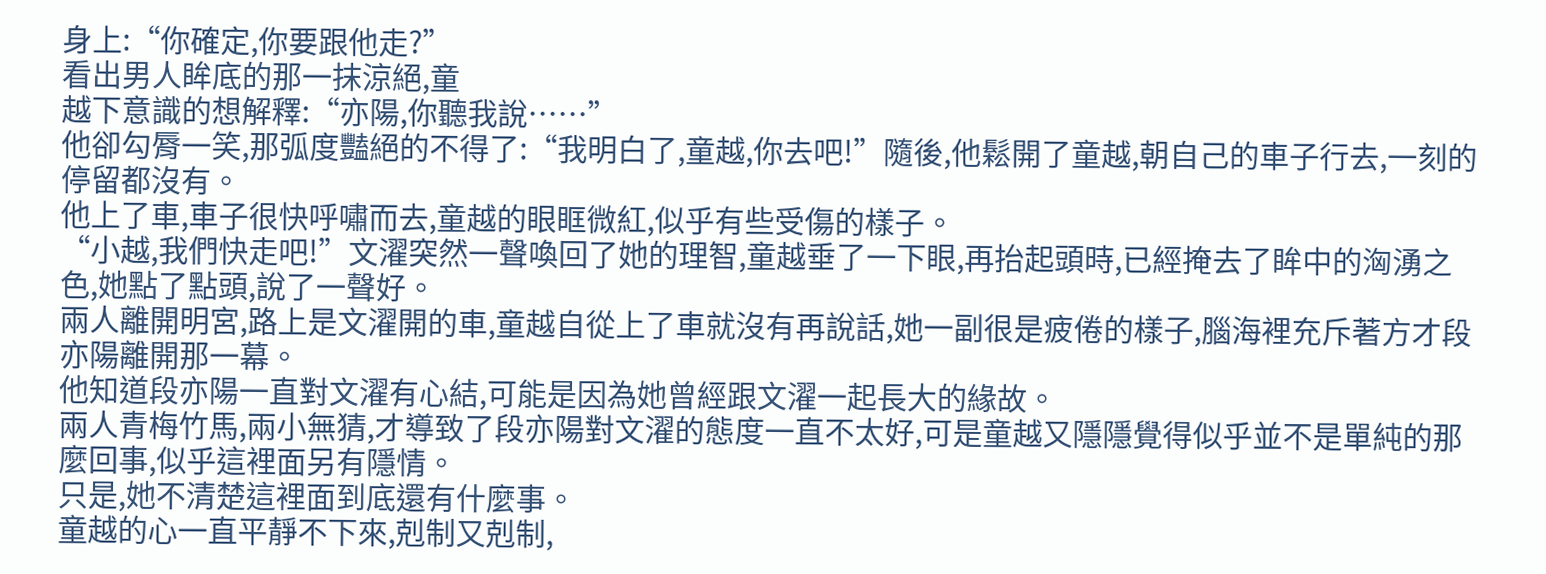身上:“你確定,你要跟他走?”
看出男人眸底的那一抹涼絕,童
越下意識的想解釋:“亦陽,你聽我說……”
他卻勾脣一笑,那弧度豔絕的不得了:“我明白了,童越,你去吧!”隨後,他鬆開了童越,朝自己的車子行去,一刻的停留都沒有。
他上了車,車子很快呼嘯而去,童越的眼眶微紅,似乎有些受傷的樣子。
“小越,我們快走吧!”文濯突然一聲喚回了她的理智,童越垂了一下眼,再抬起頭時,已經掩去了眸中的洶湧之色,她點了點頭,說了一聲好。
兩人離開明宮,路上是文濯開的車,童越自從上了車就沒有再說話,她一副很是疲倦的樣子,腦海裡充斥著方才段亦陽離開那一幕。
他知道段亦陽一直對文濯有心結,可能是因為她曾經跟文濯一起長大的緣故。
兩人青梅竹馬,兩小無猜,才導致了段亦陽對文濯的態度一直不太好,可是童越又隱隱覺得似乎並不是單純的那麼回事,似乎這裡面另有隱情。
只是,她不清楚這裡面到底還有什麼事。
童越的心一直平靜不下來,剋制又剋制,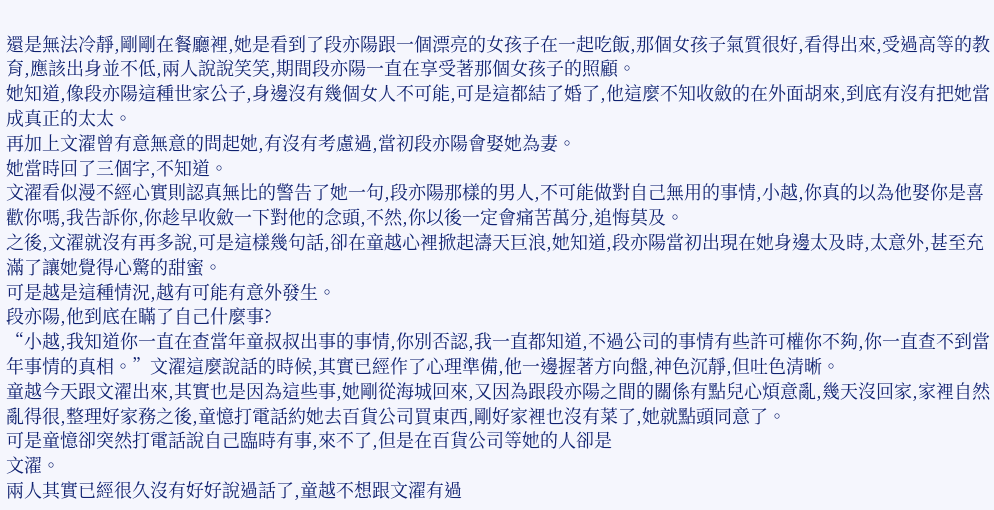還是無法冷靜,剛剛在餐廳裡,她是看到了段亦陽跟一個漂亮的女孩子在一起吃飯,那個女孩子氣質很好,看得出來,受過高等的教育,應該出身並不低,兩人說說笑笑,期間段亦陽一直在享受著那個女孩子的照顧。
她知道,像段亦陽這種世家公子,身邊沒有幾個女人不可能,可是這都結了婚了,他這麼不知收斂的在外面胡來,到底有沒有把她當成真正的太太。
再加上文濯曾有意無意的問起她,有沒有考慮過,當初段亦陽會娶她為妻。
她當時回了三個字,不知道。
文濯看似漫不經心實則認真無比的警告了她一句,段亦陽那樣的男人,不可能做對自己無用的事情,小越,你真的以為他娶你是喜歡你嗎,我告訴你,你趁早收斂一下對他的念頭,不然,你以後一定會痛苦萬分,追悔莫及。
之後,文濯就沒有再多說,可是這樣幾句話,卻在童越心裡掀起濤天巨浪,她知道,段亦陽當初出現在她身邊太及時,太意外,甚至充滿了讓她覺得心驚的甜蜜。
可是越是這種情況,越有可能有意外發生。
段亦陽,他到底在瞞了自己什麼事?
“小越,我知道你一直在查當年童叔叔出事的事情,你別否認,我一直都知道,不過公司的事情有些許可權你不夠,你一直查不到當年事情的真相。”文濯這麼說話的時候,其實已經作了心理準備,他一邊握著方向盤,神色沉靜,但吐色清晰。
童越今天跟文濯出來,其實也是因為這些事,她剛從海城回來,又因為跟段亦陽之間的關係有點兒心煩意亂,幾天沒回家,家裡自然亂得很,整理好家務之後,童憶打電話約她去百貨公司買東西,剛好家裡也沒有菜了,她就點頭同意了。
可是童憶卻突然打電話說自己臨時有事,來不了,但是在百貨公司等她的人卻是
文濯。
兩人其實已經很久沒有好好說過話了,童越不想跟文濯有過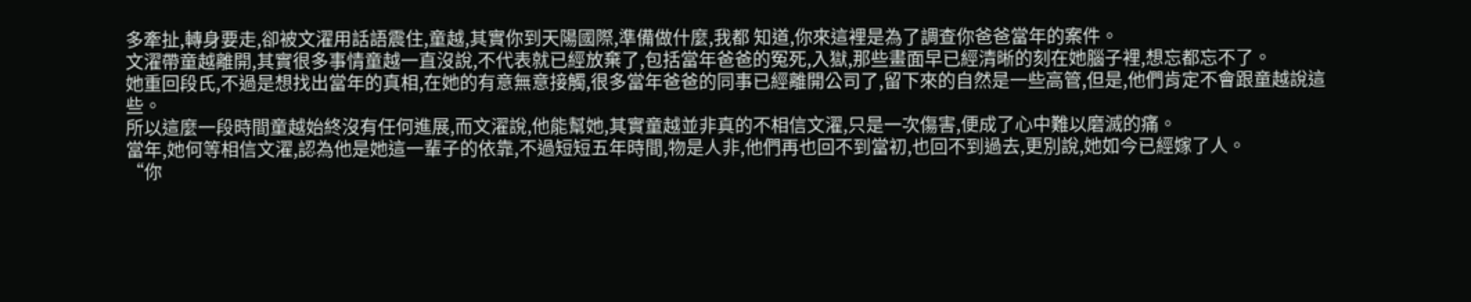多牽扯,轉身要走,卻被文濯用話語震住,童越,其實你到天陽國際,準備做什麼,我都 知道,你來這裡是為了調查你爸爸當年的案件。
文濯帶童越離開,其實很多事情童越一直沒說,不代表就已經放棄了,包括當年爸爸的冤死,入獄,那些畫面早已經清晰的刻在她腦子裡,想忘都忘不了。
她重回段氏,不過是想找出當年的真相,在她的有意無意接觸,很多當年爸爸的同事已經離開公司了,留下來的自然是一些高管,但是,他們肯定不會跟童越說這些。
所以這麼一段時間童越始終沒有任何進展,而文濯說,他能幫她,其實童越並非真的不相信文濯,只是一次傷害,便成了心中難以磨滅的痛。
當年,她何等相信文濯,認為他是她這一輩子的依靠,不過短短五年時間,物是人非,他們再也回不到當初,也回不到過去,更別說,她如今已經嫁了人。
“你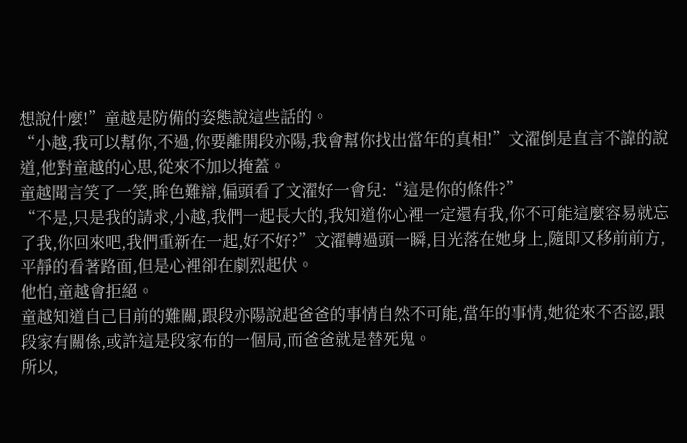想說什麼!”童越是防備的姿態說這些話的。
“小越,我可以幫你,不過,你要離開段亦陽,我會幫你找出當年的真相!”文濯倒是直言不諱的說道,他對童越的心思,從來不加以掩蓋。
童越聞言笑了一笑,眸色難辯,偏頭看了文濯好一會兒:“這是你的條件?”
“不是,只是我的請求,小越,我們一起長大的,我知道你心裡一定還有我,你不可能這麼容易就忘了我,你回來吧,我們重新在一起,好不好?”文濯轉過頭一瞬,目光落在她身上,隨即又移前前方,平靜的看著路面,但是心裡卻在劇烈起伏。
他怕,童越會拒絕。
童越知道自己目前的難關,跟段亦陽說起爸爸的事情自然不可能,當年的事情,她從來不否認,跟段家有關係,或許這是段家布的一個局,而爸爸就是替死鬼。
所以,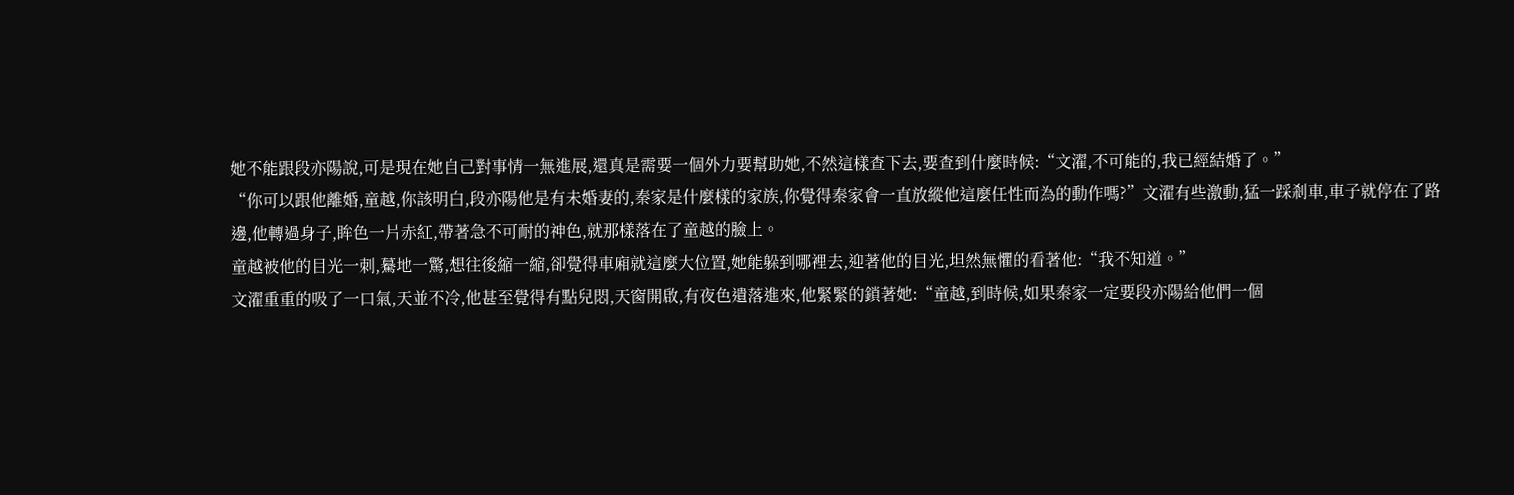她不能跟段亦陽說,可是現在她自己對事情一無進展,還真是需要一個外力要幫助她,不然這樣查下去,要查到什麼時候:“文濯,不可能的,我已經結婚了。”
“你可以跟他離婚,童越,你該明白,段亦陽他是有未婚妻的,秦家是什麼樣的家族,你覺得秦家會一直放縱他這麼任性而為的動作嗎?”文濯有些激動,猛一踩剎車,車子就停在了路邊,他轉過身子,眸色一片赤紅,帶著急不可耐的神色,就那樣落在了童越的臉上。
童越被他的目光一刺,驀地一驚,想往後縮一縮,卻覺得車廂就這麼大位置,她能躲到哪裡去,迎著他的目光,坦然無懼的看著他:“我不知道。”
文濯重重的吸了一口氣,天並不冷,他甚至覺得有點兒悶,天窗開啟,有夜色遺落進來,他緊緊的鎖著她:“童越,到時候,如果秦家一定要段亦陽給他們一個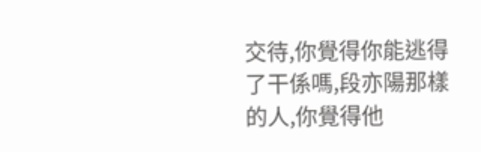交待,你覺得你能逃得了干係嗎,段亦陽那樣的人,你覺得他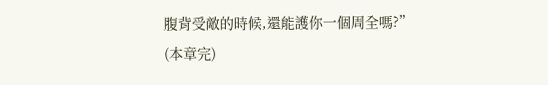腹背受敵的時候,還能護你一個周全嗎?”
(本章完)